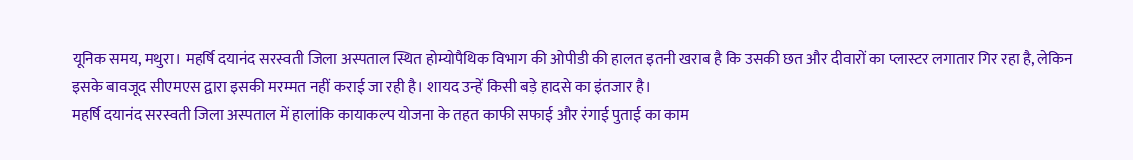यूनिक समय, मथुरा। महर्षि दयानंद सरस्वती जिला अस्पताल स्थित होम्योपैथिक विभाग की ओपीडी की हालत इतनी खराब है कि उसकी छत और दीवारों का प्लास्टर लगातार गिर रहा है, लेकिन इसके बावजूद सीएमएस द्वारा इसकी मरम्मत नहीं कराई जा रही है। शायद उन्हें किसी बड़े हादसे का इंतजार है।
महर्षि दयानंद सरस्वती जिला अस्पताल में हालांकि कायाकल्प योजना के तहत काफी सफाई और रंगाई पुताई का काम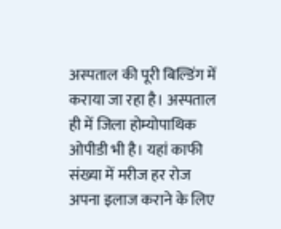अस्पताल की पूरी बिल्डिंग में कराया जा रहा है। अस्पताल ही में जिला होम्योपाथिक ओपीडी भी है। यहां काफी संख्या में मरीज हर रोज अपना इलाज कराने के लिए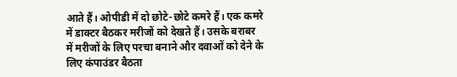आते हैं। ओपीडी में दो छोटे-छोटे कमरे हैं। एक कमरे में डाक्टर बैठकर मरीजों को देखते हैं। उसके बराबर में मरीजों के लिए परचा बनाने और दवाओं को देने के लिए कंपाउंडर बैठता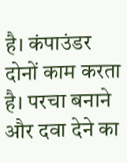है। कंपाउंडर दोनों काम करता है। परचा बनाने और दवा देने का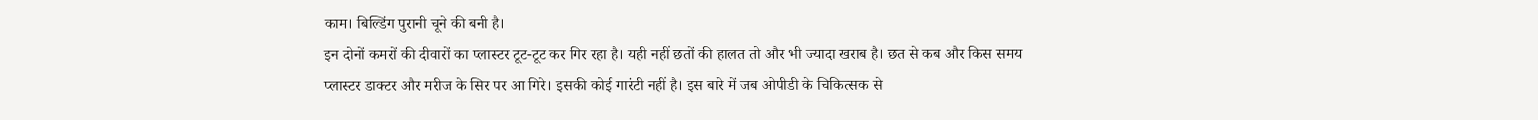काम। बिल्डिंग पुरानी चूने की बनी है।
इन दोनों कमरों की दीवारों का प्लास्टर टूट-टूट कर गिर रहा है। यही नहीं छतों की हालत तो और भी ज्यादा खराब है। छत से कब और किस समय प्लास्टर डाक्टर और मरीज के सिर पर आ गिरे। इसकी कोई गारंटी नहीं है। इस बारे में जब ओपीडी के चिकित्सक से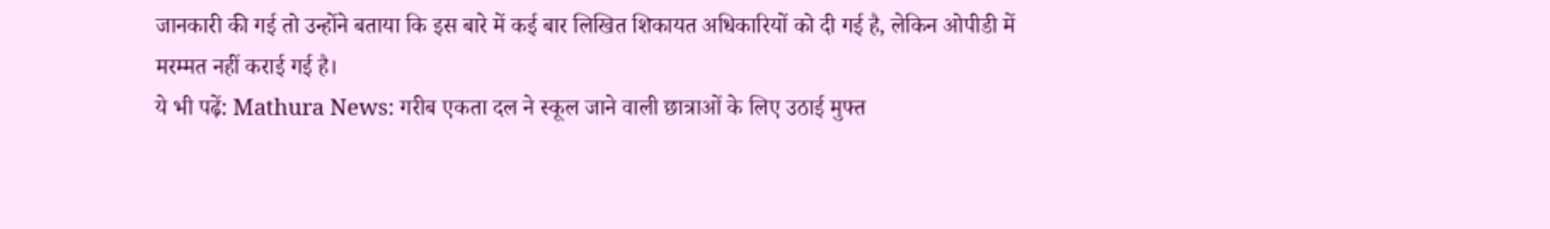जानकारी की गई तो उन्होंने बताया कि इस बारे में कई बार लिखित शिकायत अधिकारियों को दी गई है, लेकिन ओपीडी में मरम्मत नहीं कराई गई है।
ये भी पढ़ें: Mathura News: गरीब एकता दल ने स्कूल जाने वाली छात्राओं के लिए उठाई मुफ्त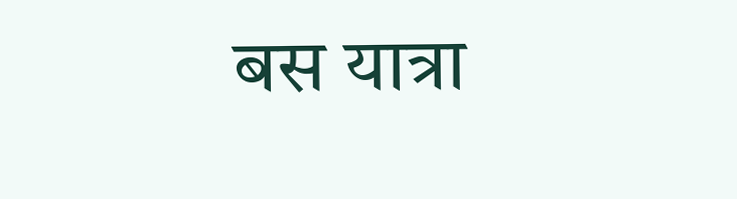बस यात्रा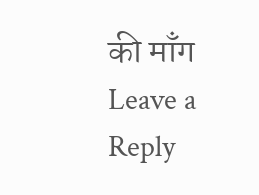की माँग
Leave a Reply